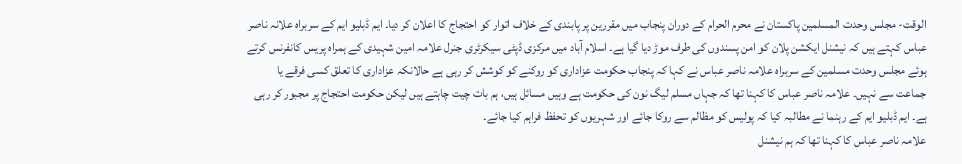الوقت- مجلس وحدت المسلمین پاکستان نے محرم الحرام کے دوران پنجاب میں مقررین پر پابندی کے خلاف اتوار کو احتجاج کا اعلان کر دیا۔ ایم ڈبلیو ایم کے سربراہ علانہ ناصر عباس کہتے ہیں کہ نیشنل ایکشن پلان کو امن پسندوں کی طرف موڑ دیا گیا ہے۔ اسلام آباد میں مرکزی ڈپٹی سیکرٹری جنرل علامہ امین شہیدی کے ہمراہ پریس کانفرنس کرتے ہوئے مجلس وحدت مسلمین کے سربراہ علامہ ناصر عباس نے کہا کہ پنجاب حکومت عزاداری کو روکنے کو کوشش کر رہی ہے حالانکہ عزاداری کا تعلق کسی فرقے یا جماعت سے نہیں۔ علامہ ناصر عباس کا کہنا تھا کہ جہاں مسلم لیگ نون کی حکومت ہے وہیں مسائل ہیں، ہم بات چیت چاہتے ہیں لیکن حکومت احتجاج پر مجبور کر رہی ہے۔ ایم ڈبلیو ایم کے رہنما نے مطالبہ کیا کہ پولیس کو مظالم سے روکا جائے اور شہریوں کو تحفظ فراہم کیا جائے۔
علامہ ناصر عباس کا کہنا تھا کہ ہم نیشنل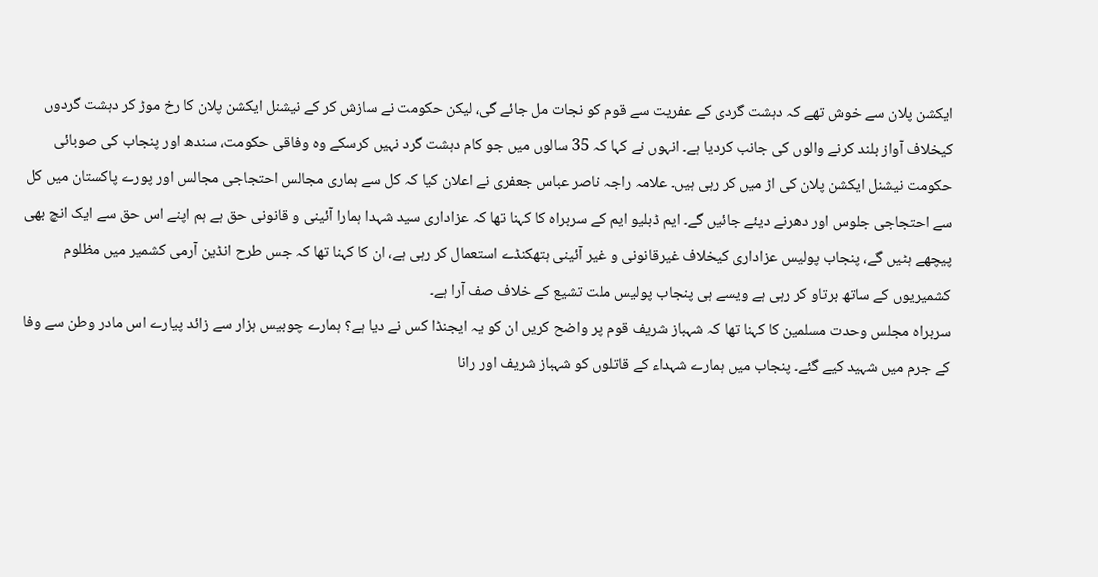ایکشن پلان سے خوش تھے کہ دہشت گردی کے عفریت سے قوم کو نجات مل جائے گی، لیکن حکومت نے سازش کر کے نیشنل ایکشن پلان کا رخ موڑ کر دہشت گردوں کیخلاف آواز بلند کرنے والوں کی جانب کردیا ہے۔ انہوں نے کہا کہ 35 سالوں میں جو کام دہشت گرد نہیں کرسکے وہ وفاقی حکومت، سندھ اور پنجاب کی صوبائی حکومت نیشنل ایکشن پلان کی اڑ میں کر رہی ہیں۔ علامہ راجہ ناصر عباس جعفری نے اعلان کیا کہ کل سے ہماری مجالس احتجاجی مجالس اور پورے پاکستان میں کل سے احتجاجی جلوس اور دھرنے دیئے جائیں گے۔ ایم ڈبلیو ایم کے سربراہ کا کہنا تھا کہ عزاداری سید شہدا ہمارا آئینی و قانونی حق ہے ہم اپنے اس حق سے ایک انچ بھی پیچھے ہٹیں گے، پنجاب پولیس عزاداری کیخلاف غیرقانونی و غیر آئینی ہتھکنڈے استعمال کر رہی ہے، ان کا کہنا تھا کہ جس طرح انڈین آرمی کشمیر میں مظلوم کشمیریوں کے ساتھ برتاو کر رہی ہے ویسے ہی پنجاب پولیس ملت تشیع کے خلاف صف آرا ہے۔
سربراہ مجلس وحدت مسلمین کا کہنا تھا کہ شہباز شریف قوم پر واضح کریں ان کو یہ ایجنڈا کس نے دیا ہے؟ ہمارے چوبیس ہزار سے زائد پیارے اس مادر وطن سے وفا کے جرم میں شہید کیے گئے۔ پنجاب میں ہمارے شہداء کے قاتلوں کو شہباز شریف اور رانا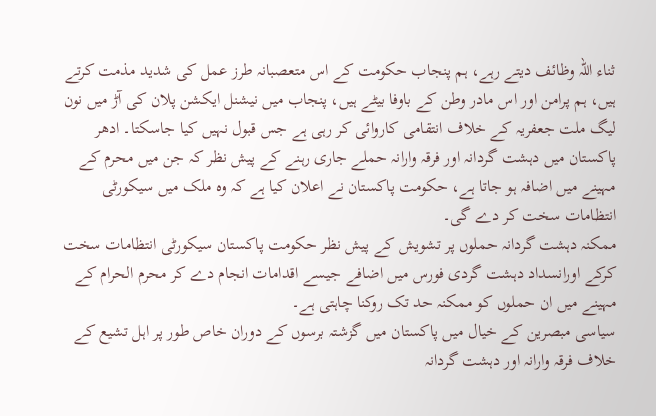ثناء اللہ وظائف دیتے رہے، ہم پنجاب حکومت کے اس متعصبانہ طرز عمل کی شدید مذمت کرتے ہیں، ہم پرامن اور اس مادر وطن کے باوفا بیٹے ہیں، پنجاب میں نیشنل ایکشن پلان کی آڑ میں نون لیگ ملت جعفریہ کے خلاف انتقامی کاروائی کر رہی ہے جس قبول نہیں کیا جاسکتا۔ ادھر پاکستان میں دہشت گردانہ اور فرقہ وارانہ حملے جاری رہنے کے پیش نظر کہ جن میں محرم کے مہینے میں اضافہ ہو جاتا ہے، حکومت پاکستان نے اعلان کیا ہے کہ وہ ملک میں سیکورٹی انتظامات سخت کر دے گی۔
ممکنہ دہشت گردانہ حملوں پر تشویش کے پیش نظر حکومت پاکستان سیکورٹی انتظامات سخت کرکے اورانسداد دہشت گردی فورس میں اضافے جیسے اقدامات انجام دے کر محرم الحرام کے مہینے میں ان حملوں کو ممکنہ حد تک روکنا چاہتی ہے۔
سیاسی مبصرین کے خیال میں پاکستان میں گزشتہ برسوں کے دوران خاص طور پر اہل تشیع کے خلاف فرقہ وارانہ اور دہشت گردانہ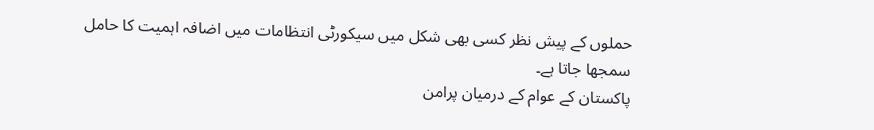حملوں کے پیش نظر کسی بھی شکل میں سیکورٹی انتظامات میں اضافہ اہمیت کا حامل سمجھا جاتا ہے۔
پاکستان کے عوام کے درمیان پرامن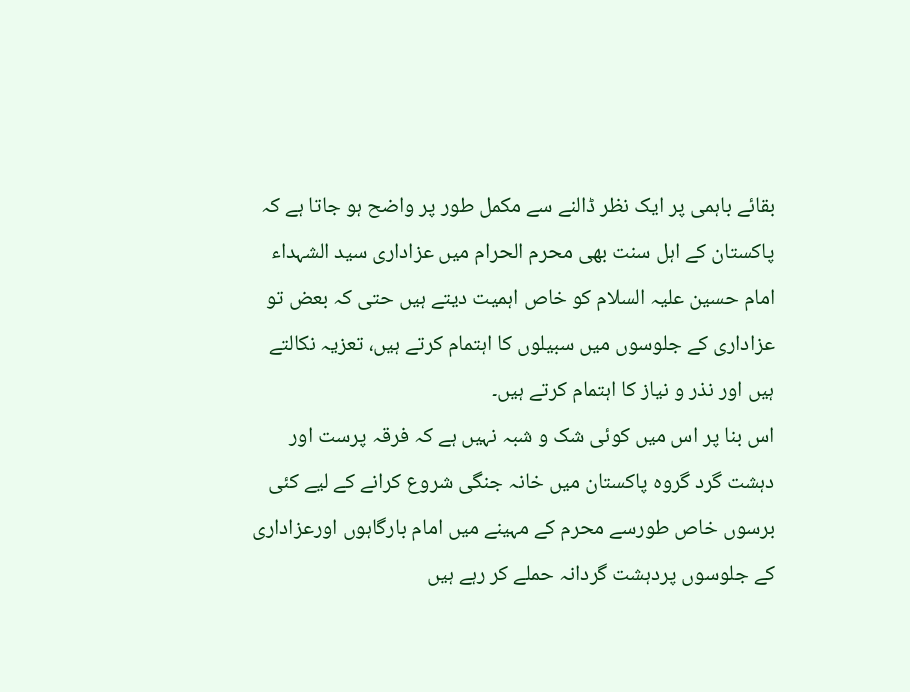بقائے باہمی پر ایک نظر ڈالنے سے مکمل طور پر واضح ہو جاتا ہے کہ پاکستان کے اہل سنت بھی محرم الحرام میں عزاداری سید الشہداء امام حسین علیہ السلام کو خاص اہمیت دیتے ہیں حتی کہ بعض تو عزاداری کے جلوسوں میں سبیلوں کا اہتمام کرتے ہیں، تعزیہ نکالتے ہیں اور نذر و نیاز کا اہتمام کرتے ہیں۔
اس بنا پر اس میں کوئی شک و شبہ نہیں ہے کہ فرقہ پرست اور دہشت گرد گروہ پاکستان میں خانہ جنگی شروع کرانے کے لیے کئی برسوں خاص طورسے محرم کے مہینے میں امام بارگاہوں اورعزاداری کے جلوسوں پردہشت گردانہ حملے کر رہے ہیں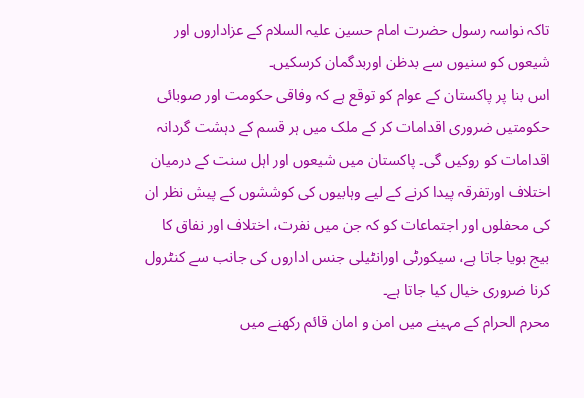تاکہ نواسہ رسول حضرت امام حسین علیہ السلام کے عزاداروں اور شیعوں کو سنیوں سے بدظن اوربدگمان کرسکیں۔
اس بنا پر پاکستان کے عوام کو توقع ہے کہ وفاقی حکومت اور صوبائی حکومتیں ضروری اقدامات کر کے ملک میں ہر قسم کے دہشت گردانہ اقدامات کو روکیں گی۔ پاکستان میں شیعوں اور اہل سنت کے درمیان اختلاف اورتفرقہ پیدا کرنے کے لیے وہابیوں کی کوششوں کے پیش نظر ان کی محفلوں اور اجتماعات کو کہ جن میں نفرت، اختلاف اور نفاق کا بیج بویا جاتا ہے، سیکورٹی اورانٹیلی جنس اداروں کی جانب سے کنٹرول کرنا ضروری خیال کیا جاتا ہے۔
محرم الحرام کے مہینے میں امن و امان قائم رکھنے میں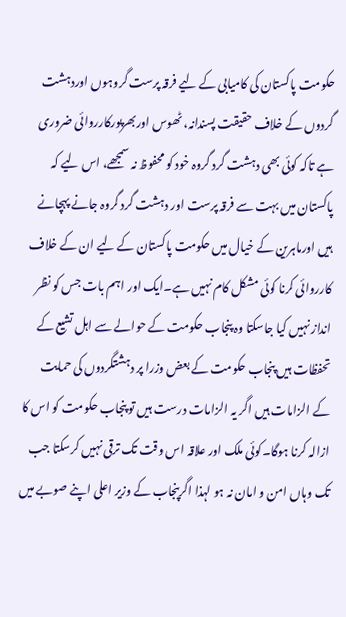حکومت پاکستان کی کامیابی کے لیے فرقہ پرست گروہوں اوردہشت گردوں کے خلاف حقیقت پسندانہ، ٹھوس اوربھرپورکارروائی ضروری ہے تاکہ کوئی بھی دہشت گرد گروہ خود کو محفوظ نہ سمجھے، اس لیے کہ پاکستان میں بہت سے فرقہ پرست اور دہشت گرد گروہ جانے پہچانے ہیں اورماہرین کے خیال میں حکومت پاکستان کے لیے ان کے خلاف کارروائی کرنا کوئی مشکل کام نہیں ہے۔ایک اور اہم بات جس کو نظر انداز نہیں کیا جاسکتا وہ پنجاب حکومت کے حوالے سے اہل تشیع کے تحفظات ہیں پنجاب حکومت کے بعض وزرا پر دہشتگردوں کی حمایت کے الزامات ہیں اگر یہ الزامات درست ہیں تو پنجاب حکومت کو اس کا ازالہ کرنا ہوگا۔کوئی ملک اور علاقہ اس وقت تک ترقی نہیں کرسکتا جب تک وہاں امن و امان نہ ہو لہذا اگرپنجاب کے وزیر اعلی اپنے صوبے میں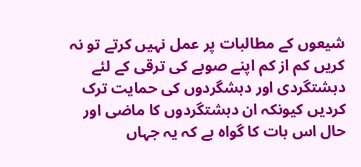شیعوں کے مطالبات پر عمل نہیں کرتے تو نہ کریں کم از کم اپنے صوبے کی ترقی کے لئے دہشتگردی اور دہشگردوں کی حمایت ترک کردیں کیونکہ ان دہشتگردوں کا ماضی اور حال اس بات کا گواہ ہے کہ یہ جہاں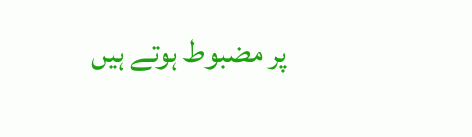پر مضبوط ہوتے ہیں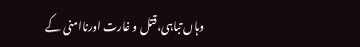وہاں تباہی،قتل و غارت اورناامنی کے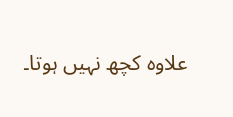علاوہ کچھ نہیں ہوتا۔